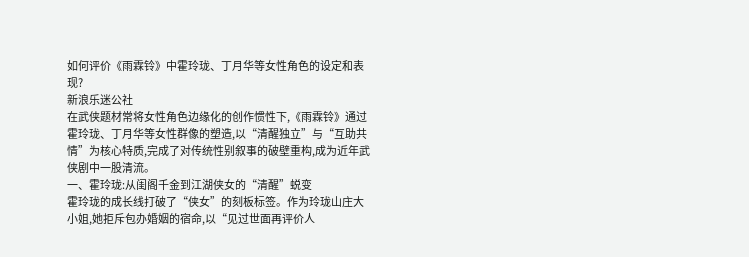如何评价《雨霖铃》中霍玲珑、丁月华等女性角色的设定和表现?
新浪乐迷公社
在武侠题材常将女性角色边缘化的创作惯性下,《雨霖铃》通过霍玲珑、丁月华等女性群像的塑造,以“清醒独立”与“互助共情”为核心特质,完成了对传统性别叙事的破壁重构,成为近年武侠剧中一股清流。
一、霍玲珑:从闺阁千金到江湖侠女的“清醒”蜕变
霍玲珑的成长线打破了“侠女”的刻板标签。作为玲珑山庄大小姐,她拒斥包办婚姻的宿命,以“见过世面再评价人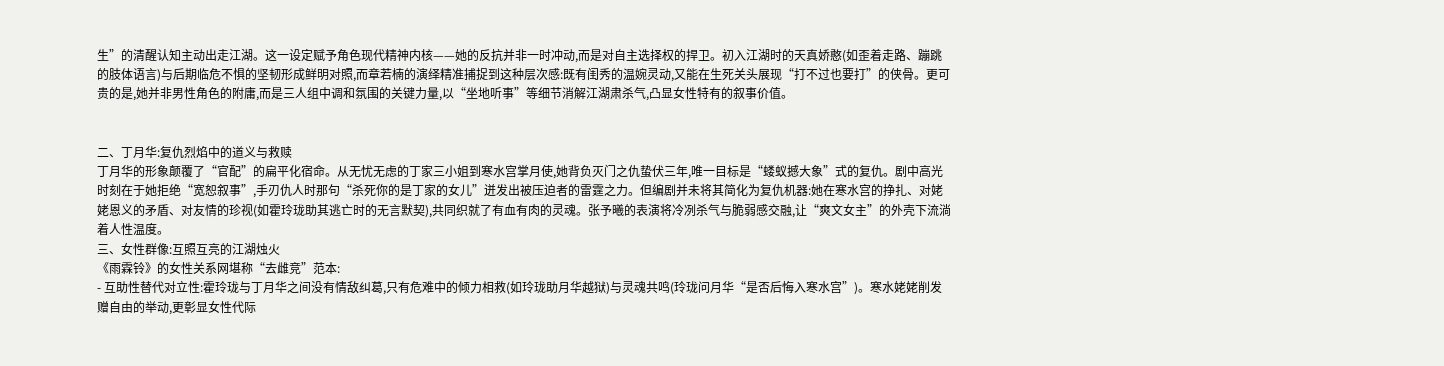生”的清醒认知主动出走江湖。这一设定赋予角色现代精神内核——她的反抗并非一时冲动,而是对自主选择权的捍卫。初入江湖时的天真娇憨(如歪着走路、蹦跳的肢体语言)与后期临危不惧的坚韧形成鲜明对照,而章若楠的演绎精准捕捉到这种层次感:既有闺秀的温婉灵动,又能在生死关头展现“打不过也要打”的侠骨。更可贵的是,她并非男性角色的附庸,而是三人组中调和氛围的关键力量,以“坐地听事”等细节消解江湖肃杀气,凸显女性特有的叙事价值。


二、丁月华:复仇烈焰中的道义与救赎
丁月华的形象颠覆了“官配”的扁平化宿命。从无忧无虑的丁家三小姐到寒水宫掌月使,她背负灭门之仇蛰伏三年,唯一目标是“蝼蚁撼大象”式的复仇。剧中高光时刻在于她拒绝“宽恕叙事”,手刃仇人时那句“杀死你的是丁家的女儿”迸发出被压迫者的雷霆之力。但编剧并未将其简化为复仇机器:她在寒水宫的挣扎、对姥姥恩义的矛盾、对友情的珍视(如霍玲珑助其逃亡时的无言默契),共同织就了有血有肉的灵魂。张予曦的表演将冷冽杀气与脆弱感交融,让“爽文女主”的外壳下流淌着人性温度。
三、女性群像:互照互亮的江湖烛火
《雨霖铃》的女性关系网堪称“去雌竞”范本:
- 互助性替代对立性:霍玲珑与丁月华之间没有情敌纠葛,只有危难中的倾力相救(如玲珑助月华越狱)与灵魂共鸣(玲珑问月华“是否后悔入寒水宫”)。寒水姥姥削发赠自由的举动,更彰显女性代际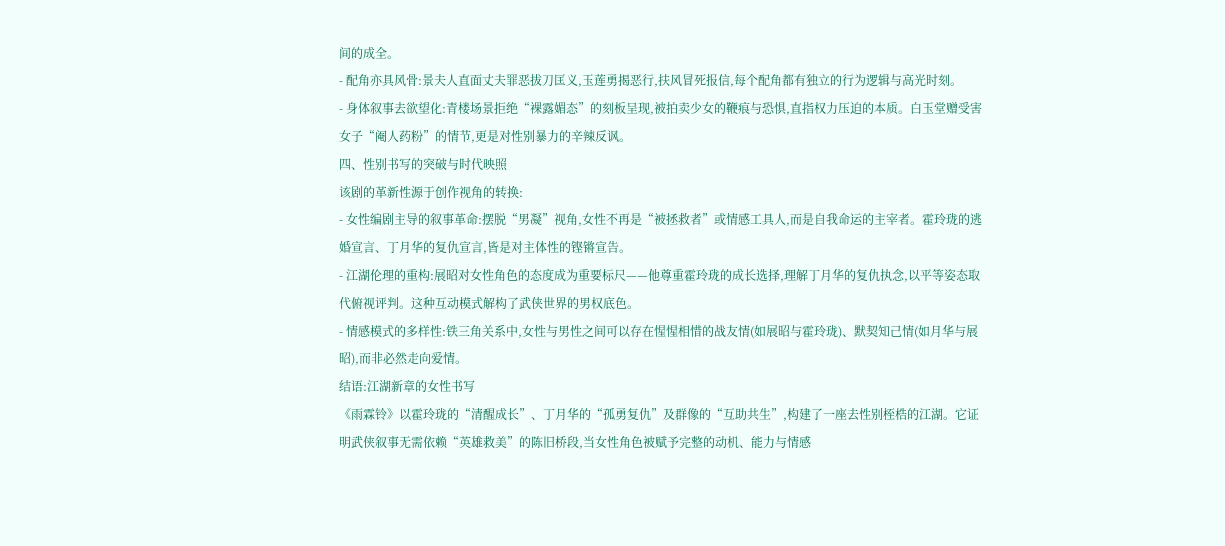间的成全。
- 配角亦具风骨:景夫人直面丈夫罪恶拔刀匡义,玉莲勇揭恶行,扶风冒死报信,每个配角都有独立的行为逻辑与高光时刻。
- 身体叙事去欲望化:青楼场景拒绝“裸露媚态”的刻板呈现,被拍卖少女的鞭痕与恐惧,直指权力压迫的本质。白玉堂赠受害女子“阉人药粉”的情节,更是对性别暴力的辛辣反讽。
四、性别书写的突破与时代映照
该剧的革新性源于创作视角的转换:
- 女性编剧主导的叙事革命:摆脱“男凝”视角,女性不再是“被拯救者”或情感工具人,而是自我命运的主宰者。霍玲珑的逃婚宣言、丁月华的复仇宣言,皆是对主体性的铿锵宣告。
- 江湖伦理的重构:展昭对女性角色的态度成为重要标尺——他尊重霍玲珑的成长选择,理解丁月华的复仇执念,以平等姿态取代俯视评判。这种互动模式解构了武侠世界的男权底色。
- 情感模式的多样性:铁三角关系中,女性与男性之间可以存在惺惺相惜的战友情(如展昭与霍玲珑)、默契知己情(如月华与展昭),而非必然走向爱情。
结语:江湖新章的女性书写
《雨霖铃》以霍玲珑的“清醒成长”、丁月华的“孤勇复仇”及群像的“互助共生”,构建了一座去性别桎梏的江湖。它证明武侠叙事无需依赖“英雄救美”的陈旧桥段,当女性角色被赋予完整的动机、能力与情感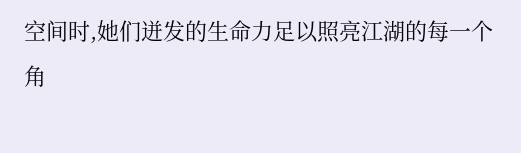空间时,她们迸发的生命力足以照亮江湖的每一个角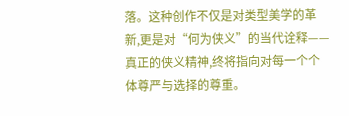落。这种创作不仅是对类型美学的革新,更是对“何为侠义”的当代诠释——真正的侠义精神,终将指向对每一个个体尊严与选择的尊重。